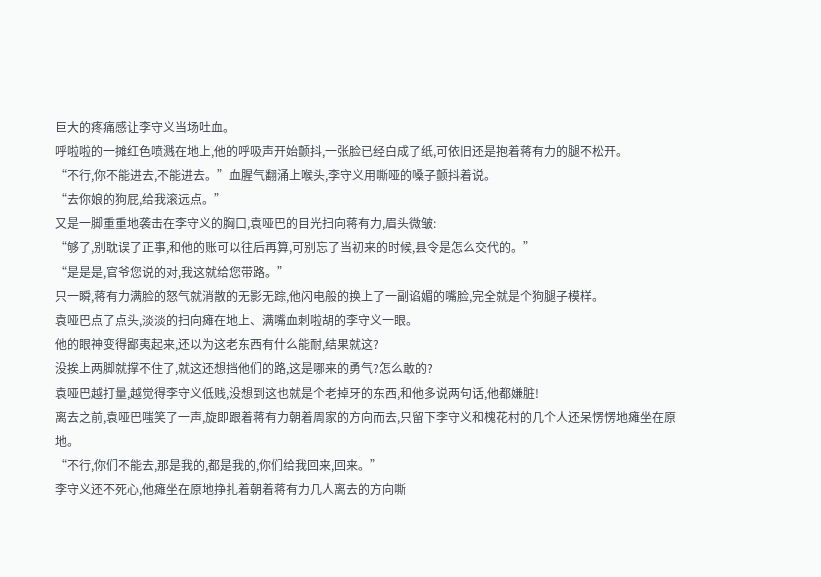巨大的疼痛感让李守义当场吐血。
呼啦啦的一摊红色喷溅在地上,他的呼吸声开始颤抖,一张脸已经白成了纸,可依旧还是抱着蒋有力的腿不松开。
“不行,你不能进去,不能进去。”血腥气翻涌上喉头,李守义用嘶哑的嗓子颤抖着说。
“去你娘的狗屁,给我滚远点。”
又是一脚重重地袭击在李守义的胸口,袁哑巴的目光扫向蒋有力,眉头微皱:
“够了,别耽误了正事,和他的账可以往后再算,可别忘了当初来的时候,县令是怎么交代的。”
“是是是,官爷您说的对,我这就给您带路。”
只一瞬,蒋有力满脸的怒气就消散的无影无踪,他闪电般的换上了一副谄媚的嘴脸,完全就是个狗腿子模样。
袁哑巴点了点头,淡淡的扫向瘫在地上、满嘴血刺啦胡的李守义一眼。
他的眼神变得鄙夷起来,还以为这老东西有什么能耐,结果就这?
没挨上两脚就撑不住了,就这还想挡他们的路,这是哪来的勇气?怎么敢的?
袁哑巴越打量,越觉得李守义低贱,没想到这也就是个老掉牙的东西,和他多说两句话,他都嫌脏!
离去之前,袁哑巴嗤笑了一声,旋即跟着蒋有力朝着周家的方向而去,只留下李守义和槐花村的几个人还呆愣愣地瘫坐在原地。
“不行,你们不能去,那是我的,都是我的,你们给我回来,回来。”
李守义还不死心,他瘫坐在原地挣扎着朝着蒋有力几人离去的方向嘶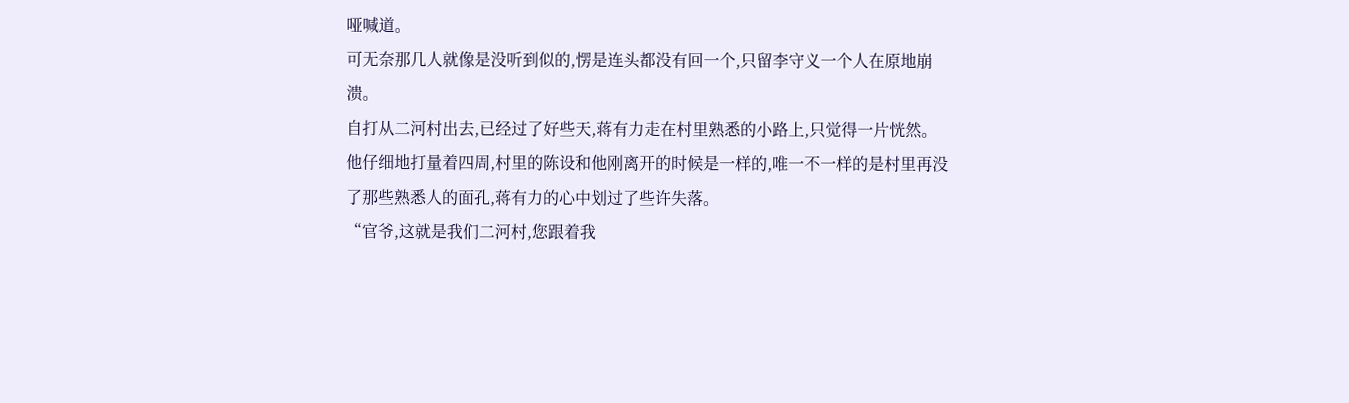哑喊道。
可无奈那几人就像是没听到似的,愣是连头都没有回一个,只留李守义一个人在原地崩溃。
自打从二河村出去,已经过了好些天,蒋有力走在村里熟悉的小路上,只觉得一片恍然。
他仔细地打量着四周,村里的陈设和他刚离开的时候是一样的,唯一不一样的是村里再没了那些熟悉人的面孔,蒋有力的心中划过了些许失落。
“官爷,这就是我们二河村,您跟着我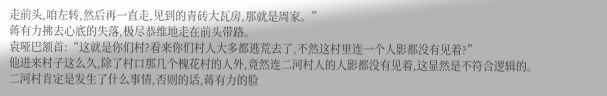走前头,咱左转,然后再一直走,见到的青砖大瓦房,那就是周家。”
蒋有力拂去心底的失落,极尽恭维地走在前头带路。
袁哑巴颔首:“这就是你们村?看来你们村人大多都逃荒去了,不然这村里连一个人影都没有见着?”
他进来村子这么久,除了村口那几个槐花村的人外,竟然连二河村人的人影都没有见着,这显然是不符合逻辑的。
二河村肯定是发生了什么事情,否则的话,蒋有力的脸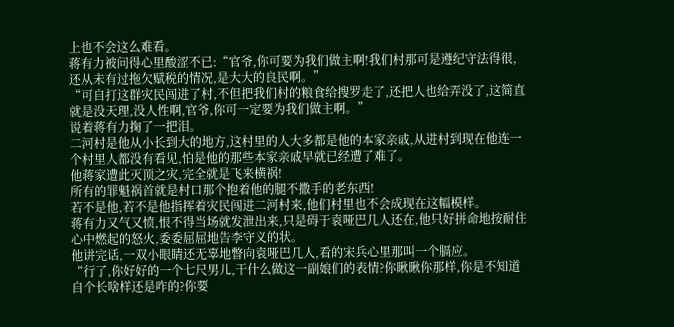上也不会这么难看。
蒋有力被问得心里酸涩不已:“官爷,你可要为我们做主啊!我们村那可是遵纪守法得很,还从未有过拖欠赋税的情况,是大大的良民啊。”
“可自打这群灾民闯进了村,不但把我们村的粮食给搜罗走了,还把人也给弄没了,这简直就是没天理,没人性啊,官爷,你可一定要为我们做主啊。”
说着蒋有力掬了一把泪。
二河村是他从小长到大的地方,这村里的人大多都是他的本家亲戚,从进村到现在他连一个村里人都没有看见,怕是他的那些本家亲戚早就已经遭了难了。
他蒋家遭此灭顶之灾,完全就是飞来横祸!
所有的罪魁祸首就是村口那个抱着他的腿不撒手的老东西!
若不是他,若不是他指挥着灾民闯进二河村来,他们村里也不会成现在这幅模样。
蒋有力又气又愤,恨不得当场就发泄出来,只是碍于袁哑巴几人还在,他只好拼命地按耐住心中燃起的怒火,委委屈屈地告李守义的状。
他讲完话,一双小眼睛还无辜地瞥向袁哑巴几人,看的宋兵心里那叫一个膈应。
“行了,你好好的一个七尺男儿,干什么做这一副娘们的表情?你瞅瞅你那样,你是不知道自个长啥样还是咋的?你要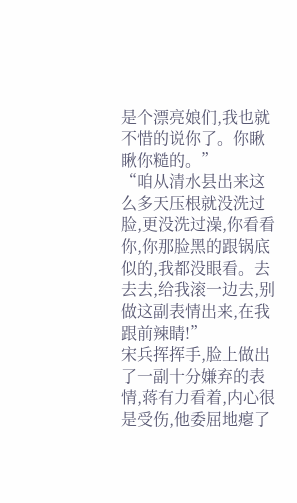是个漂亮娘们,我也就不惜的说你了。你瞅瞅你糙的。”
“咱从清水县出来这么多天压根就没洗过脸,更没洗过澡,你看看你,你那脸黑的跟锅底似的,我都没眼看。去去去,给我滚一边去,别做这副表情出来,在我跟前辣睛!”
宋兵挥挥手,脸上做出了一副十分嫌弃的表情,蒋有力看着,内心很是受伤,他委屈地瘪了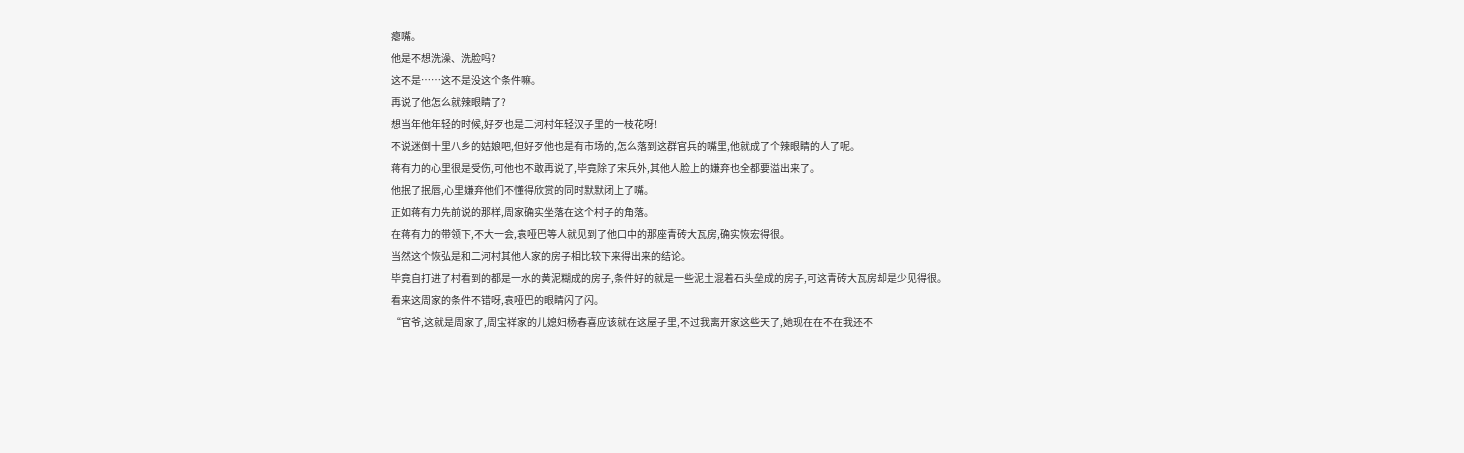瘪嘴。
他是不想洗澡、洗脸吗?
这不是……这不是没这个条件嘛。
再说了他怎么就辣眼睛了?
想当年他年轻的时候,好歹也是二河村年轻汉子里的一枝花呀!
不说迷倒十里八乡的姑娘吧,但好歹他也是有市场的,怎么落到这群官兵的嘴里,他就成了个辣眼睛的人了呢。
蒋有力的心里很是受伤,可他也不敢再说了,毕竟除了宋兵外,其他人脸上的嫌弃也全都要溢出来了。
他抿了抿唇,心里嫌弃他们不懂得欣赏的同时默默闭上了嘴。
正如蒋有力先前说的那样,周家确实坐落在这个村子的角落。
在蒋有力的带领下,不大一会,袁哑巴等人就见到了他口中的那座青砖大瓦房,确实恢宏得很。
当然这个恢弘是和二河村其他人家的房子相比较下来得出来的结论。
毕竟自打进了村看到的都是一水的黄泥糊成的房子,条件好的就是一些泥土混着石头垒成的房子,可这青砖大瓦房却是少见得很。
看来这周家的条件不错呀,袁哑巴的眼睛闪了闪。
“官爷,这就是周家了,周宝祥家的儿媳妇杨春喜应该就在这屋子里,不过我离开家这些天了,她现在在不在我还不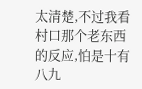太清楚,不过我看村口那个老东西的反应,怕是十有八九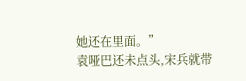她还在里面。”
袁哑巴还未点头,宋兵就带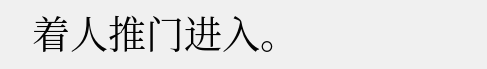着人推门进入。